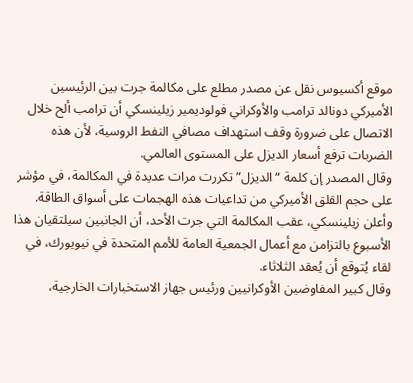موقع أكسيوس نقل عن مصدر مطلع على مكالمة جرت بين الرئيسين الأميركي دونالد ترامب والأوكراني فولوديمير زيلينسكي أن ترامب ألح خلال الاتصال على ضرورة وقف استهداف مصافي النفط الروسية، لأن هذه الضربات ترفع أسعار الديزل على المستوى العالمي.
وقال المصدر إن كلمة “الديزل” تكررت مرات عديدة في المكالمة، في مؤشر على حجم القلق الأميركي من تداعيات هذه الهجمات على أسواق الطاقة.
وأعلن زيلينسكي، عقب المكالمة التي جرت الأحد، أن الجانبين سيلتقيان هذا الأسبوع بالتزامن مع أعمال الجمعية العامة للأمم المتحدة في نيويورك، في لقاء يُتوقع أن يُعقد الثلاثاء.
وقال كبير المفاوضين الأوكرانيين ورئيس جهاز الاستخبارات الخارجية،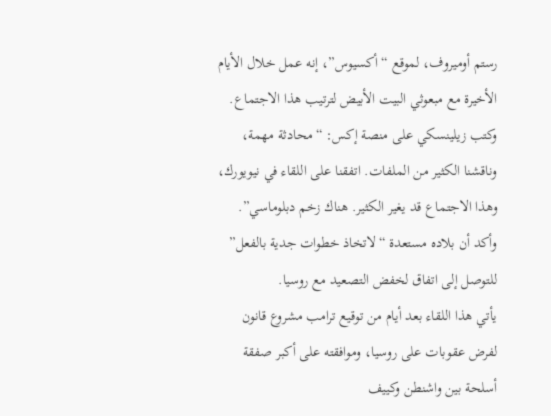رستم أوميروف، لموقع “أكسيوس”، إنه عمل خلال الأيام الأخيرة مع مبعوثي البيت الأبيض لترتيب هذا الاجتماع.
وكتب زيلينسكي على منصة إكس: “محادثة مهمة، وناقشنا الكثير من الملفات. اتفقنا على اللقاء في نيويورك، وهذا الاجتماع قد يغير الكثير. هناك زخم دبلوماسي”. وأكد أن بلاده مستعدة “لاتخاذ خطوات جدية بالفعل” للتوصل إلى اتفاق لخفض التصعيد مع روسيا.
يأتي هذا اللقاء بعد أيام من توقيع ترامب مشروع قانون لفرض عقوبات على روسيا، وموافقته على أكبر صفقة أسلحة بين واشنطن وكييف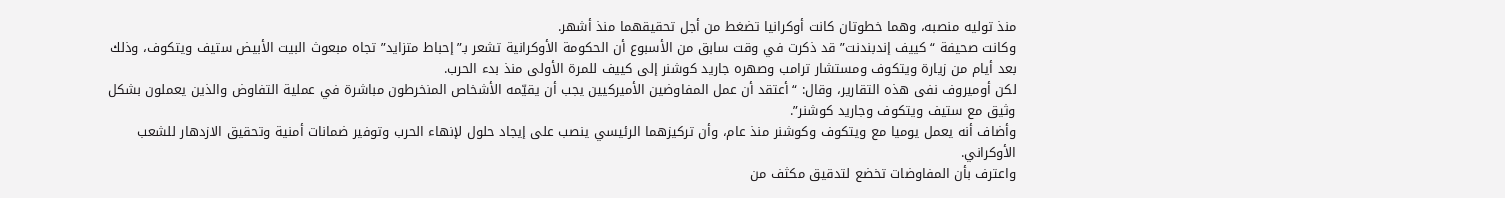منذ توليه منصبه، وهما خطوتان كانت أوكرانيا تضغط من أجل تحقيقهما منذ أشهر.
وكانت صحيفة “كييف إندبندنت” قد ذكرت في وقت سابق من الأسبوع أن الحكومة الأوكرانية تشعر بـ”إحباط متزايد” تجاه مبعوث البيت الأبيض ستيف ويتكوف، وذلك بعد أيام من زيارة ويتكوف ومستشار ترامب وصهره جاريد كوشنر إلى كييف للمرة الأولى منذ بدء الحرب.
لكن أوميروف نفى هذه التقارير، وقال: “أعتقد أن عمل المفاوضين الأميركيين يجب أن يقيّمه الأشخاص المنخرطون مباشرة في عملية التفاوض والذين يعملون بشكل وثيق مع ستيف ويتكوف وجاريد كوشنر”.
وأضاف أنه يعمل يوميا مع ويتكوف وكوشنر منذ عام، وأن تركيزهما الرئيسي ينصب على إيجاد حلول لإنهاء الحرب وتوفير ضمانات أمنية وتحقيق الازدهار للشعب الأوكراني.
واعترف بأن المفاوضات تخضع لتدقيق مكثف من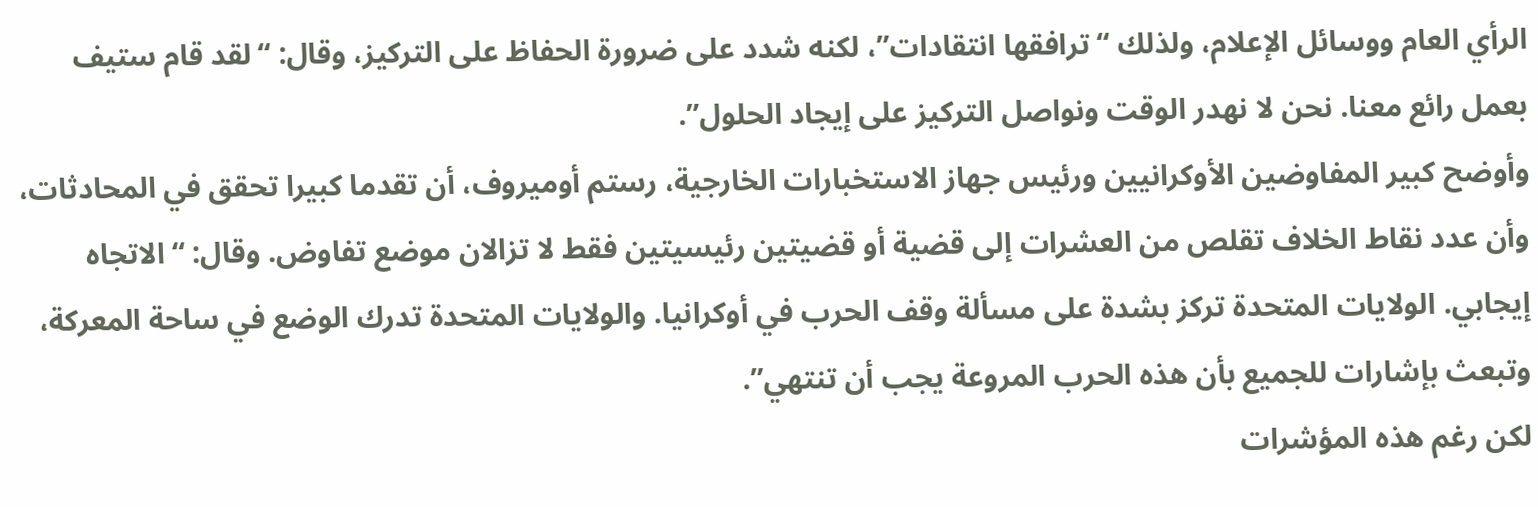الرأي العام ووسائل الإعلام، ولذلك “ترافقها انتقادات”، لكنه شدد على ضرورة الحفاظ على التركيز، وقال: “لقد قام ستيف بعمل رائع معنا. نحن لا نهدر الوقت ونواصل التركيز على إيجاد الحلول”.
وأوضح كبير المفاوضين الأوكرانيين ورئيس جهاز الاستخبارات الخارجية، رستم أوميروف، أن تقدما كبيرا تحقق في المحادثات، وأن عدد نقاط الخلاف تقلص من العشرات إلى قضية أو قضيتين رئيسيتين فقط لا تزالان موضع تفاوض. وقال: “الاتجاه إيجابي. الولايات المتحدة تركز بشدة على مسألة وقف الحرب في أوكرانيا. والولايات المتحدة تدرك الوضع في ساحة المعركة، وتبعث بإشارات للجميع بأن هذه الحرب المروعة يجب أن تنتهي”.
لكن رغم هذه المؤشرات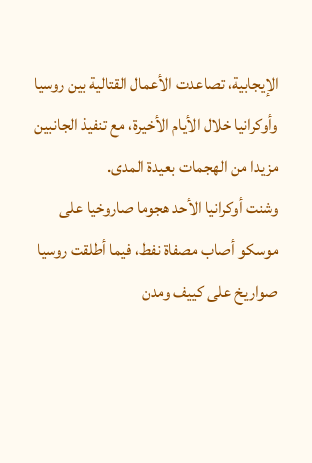الإيجابية، تصاعدت الأعمال القتالية بين روسيا وأوكرانيا خلال الأيام الأخيرة، مع تنفيذ الجانبين مزيدا من الهجمات بعيدة المدى.
وشنت أوكرانيا الأحد هجوما صاروخيا على موسكو أصاب مصفاة نفط، فيما أطلقت روسيا صواريخ على كييف ومدن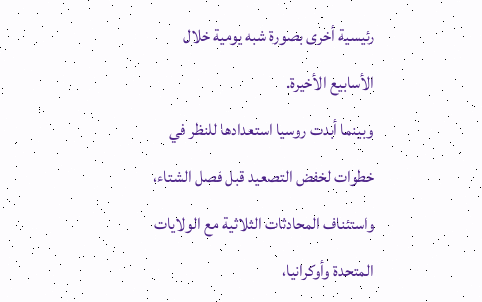رئيسية أخرى بصورة شبه يومية خلال الأسابيع الأخيرة.
وبينما أبدت روسيا استعدادها للنظر في خطوات لخفض التصعيد قبل فصل الشتاء، واستئناف المحادثات الثلاثية مع الولايات المتحدة وأوكرانيا،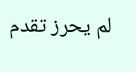لم يحرز تقدم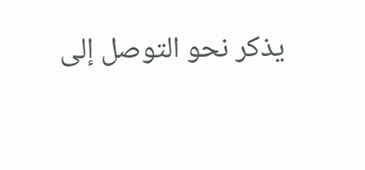يذكر نحو التوصل إلى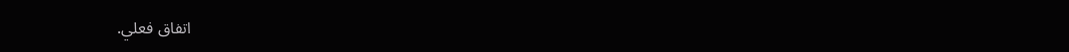اتفاق فعلي.